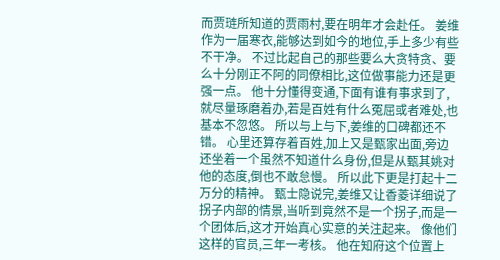而贾琏所知道的贾雨村,要在明年才会赴任。 姜维作为一届寒衣,能够达到如今的地位,手上多少有些不干净。 不过比起自己的那些要么大贪特贪、要么十分刚正不阿的同僚相比,这位做事能力还是更强一点。 他十分懂得变通,下面有谁有事求到了,就尽量琢磨着办,若是百姓有什么冤屈或者难处,也基本不忽悠。 所以与上与下,姜维的口碑都还不错。 心里还算存着百姓,加上又是甄家出面,旁边还坐着一个虽然不知道什么身份,但是从甄其姚对他的态度,倒也不敢怠慢。 所以此下更是打起十二万分的精神。 甄士隐说完,姜维又让香菱详细说了拐子内部的情景,当听到竟然不是一个拐子,而是一个团体后,这才开始真心实意的关注起来。 像他们这样的官员,三年一考核。 他在知府这个位置上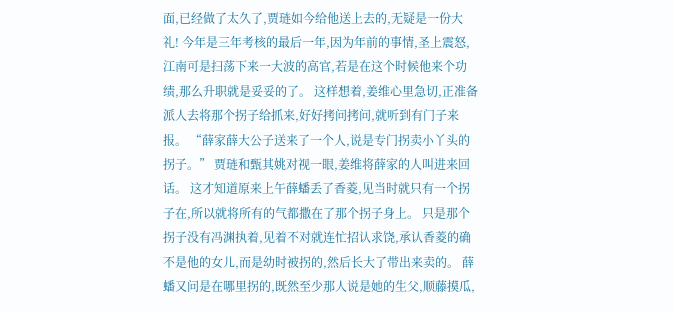面,已经做了太久了,贾琏如今给他送上去的,无疑是一份大礼! 今年是三年考核的最后一年,因为年前的事情,圣上震怒,江南可是扫荡下来一大波的高官,若是在这个时候他来个功绩,那么升职就是妥妥的了。 这样想着,姜维心里急切,正准备派人去将那个拐子给抓来,好好拷问拷问,就听到有门子来报。 “薛家薛大公子送来了一个人,说是专门拐卖小丫头的拐子。” 贾琏和甄其姚对视一眼,姜维将薛家的人叫进来回话。 这才知道原来上午薛蟠丢了香菱,见当时就只有一个拐子在,所以就将所有的气都撒在了那个拐子身上。 只是那个拐子没有冯渊执着,见着不对就连忙招认求饶,承认香菱的确不是他的女儿,而是幼时被拐的,然后长大了带出来卖的。 薛蟠又问是在哪里拐的,既然至少那人说是她的生父,顺藤摸瓜,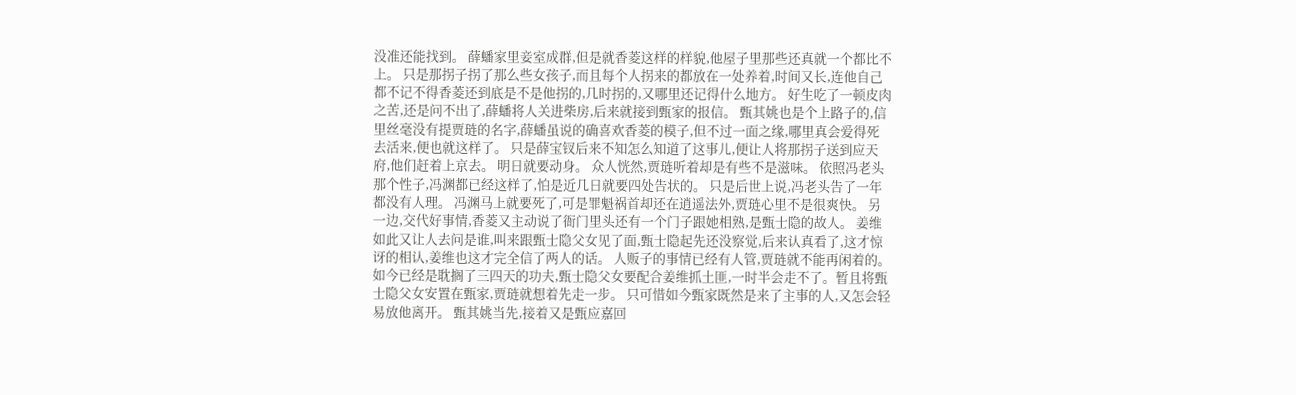没准还能找到。 薛蟠家里妾室成群,但是就香菱这样的样貌,他屋子里那些还真就一个都比不上。 只是那拐子拐了那么些女孩子,而且每个人拐来的都放在一处养着,时间又长,连他自己都不记不得香菱还到底是不是他拐的,几时拐的,又哪里还记得什么地方。 好生吃了一顿皮肉之苦,还是问不出了,薛蟠将人关进柴房,后来就接到甄家的报信。 甄其姚也是个上路子的,信里丝毫没有提贾琏的名字,薛蟠虽说的确喜欢香菱的模子,但不过一面之缘,哪里真会爱得死去活来,便也就这样了。 只是薛宝钗后来不知怎么知道了这事儿,便让人将那拐子送到应天府,他们赶着上京去。 明日就要动身。 众人恍然,贾琏听着却是有些不是滋味。 依照冯老头那个性子,冯渊都已经这样了,怕是近几日就要四处告状的。 只是后世上说,冯老头告了一年都没有人理。 冯渊马上就要死了,可是罪魁祸首却还在逍遥法外,贾琏心里不是很爽快。 另一边,交代好事情,香菱又主动说了衙门里头还有一个门子跟她相熟,是甄士隐的故人。 姜维如此又让人去问是谁,叫来跟甄士隐父女见了面,甄士隐起先还没察觉,后来认真看了,这才惊讶的相认,姜维也这才完全信了两人的话。 人贩子的事情已经有人管,贾琏就不能再闲着的。 如今已经是耽搁了三四天的功夫,甄士隐父女要配合姜维抓土匪,一时半会走不了。暂且将甄士隐父女安置在甄家,贾琏就想着先走一步。 只可惜如今甄家既然是来了主事的人,又怎会轻易放他离开。 甄其姚当先,接着又是甄应嘉回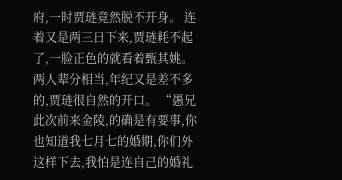府,一时贾琏竟然脱不开身。 连着又是两三日下来,贾琏耗不起了,一脸正色的就看着甄其姚。 两人辈分相当,年纪又是差不多的,贾琏很自然的开口。 “愚兄此次前来金陵,的确是有要事,你也知道我七月七的婚期,你们外这样下去,我怕是连自己的婚礼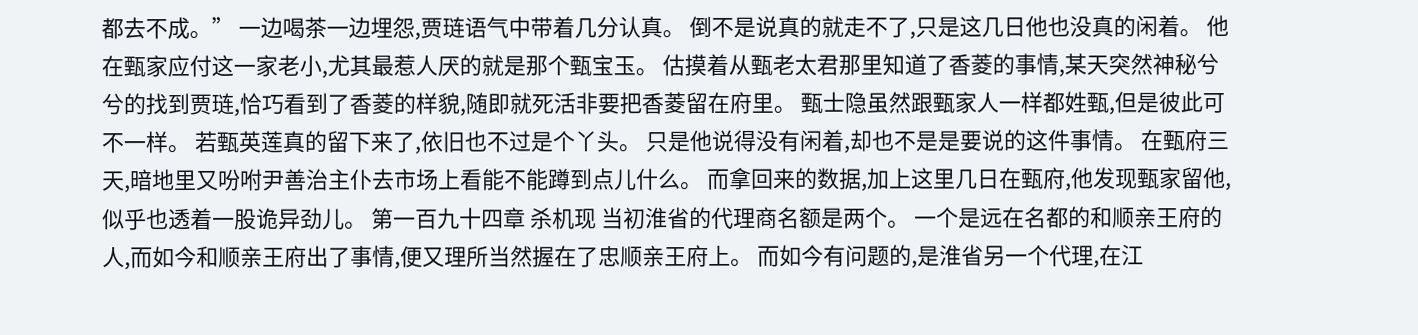都去不成。” 一边喝茶一边埋怨,贾琏语气中带着几分认真。 倒不是说真的就走不了,只是这几日他也没真的闲着。 他在甄家应付这一家老小,尤其最惹人厌的就是那个甄宝玉。 估摸着从甄老太君那里知道了香菱的事情,某天突然神秘兮兮的找到贾琏,恰巧看到了香菱的样貌,随即就死活非要把香菱留在府里。 甄士隐虽然跟甄家人一样都姓甄,但是彼此可不一样。 若甄英莲真的留下来了,依旧也不过是个丫头。 只是他说得没有闲着,却也不是是要说的这件事情。 在甄府三天,暗地里又吩咐尹善治主仆去市场上看能不能蹲到点儿什么。 而拿回来的数据,加上这里几日在甄府,他发现甄家留他,似乎也透着一股诡异劲儿。 第一百九十四章 杀机现 当初淮省的代理商名额是两个。 一个是远在名都的和顺亲王府的人,而如今和顺亲王府出了事情,便又理所当然握在了忠顺亲王府上。 而如今有问题的,是淮省另一个代理,在江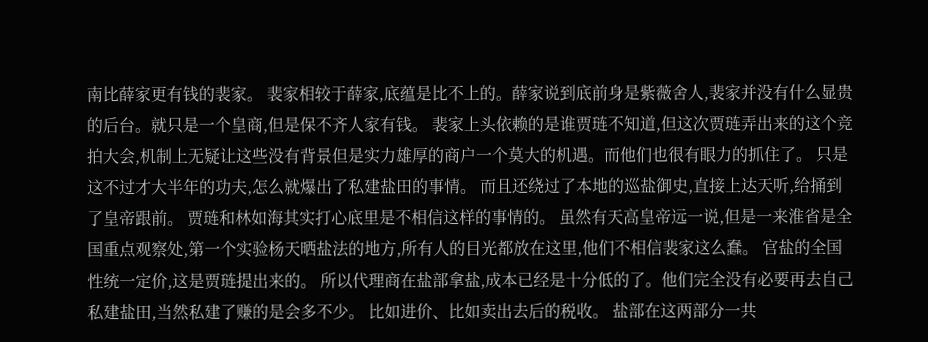南比薛家更有钱的裴家。 裴家相较于薛家,底蕴是比不上的。薛家说到底前身是紫薇舍人,裴家并没有什么显贵的后台。就只是一个皇商,但是保不齐人家有钱。 裴家上头依赖的是谁贾琏不知道,但这次贾琏弄出来的这个竞拍大会,机制上无疑让这些没有背景但是实力雄厚的商户一个莫大的机遇。而他们也很有眼力的抓住了。 只是这不过才大半年的功夫,怎么就爆出了私建盐田的事情。 而且还绕过了本地的巡盐御史,直接上达天听,给捅到了皇帝跟前。 贾琏和林如海其实打心底里是不相信这样的事情的。 虽然有天高皇帝远一说,但是一来淮省是全国重点观察处,第一个实验杨天晒盐法的地方,所有人的目光都放在这里,他们不相信裴家这么蠢。 官盐的全国性统一定价,这是贾琏提出来的。 所以代理商在盐部拿盐,成本已经是十分低的了。他们完全没有必要再去自己私建盐田,当然私建了赚的是会多不少。 比如进价、比如卖出去后的税收。 盐部在这两部分一共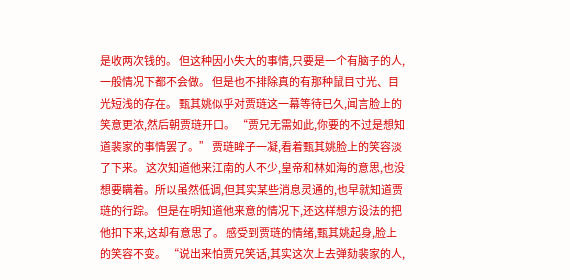是收两次钱的。 但这种因小失大的事情,只要是一个有脑子的人,一般情况下都不会做。 但是也不排除真的有那种鼠目寸光、目光短浅的存在。 甄其姚似乎对贾琏这一幕等待已久,闻言脸上的笑意更浓,然后朝贾琏开口。 “贾兄无需如此,你要的不过是想知道裴家的事情罢了。” 贾琏眸子一凝,看着甄其姚脸上的笑容淡了下来。 这次知道他来江南的人不少,皇帝和林如海的意思,也没想要瞒着。所以虽然低调,但其实某些消息灵通的,也早就知道贾琏的行踪。 但是在明知道他来意的情况下,还这样想方设法的把他扣下来,这却有意思了。 感受到贾琏的情绪,甄其姚起身,脸上的笑容不变。 “说出来怕贾兄笑话,其实这次上去弹劾裴家的人,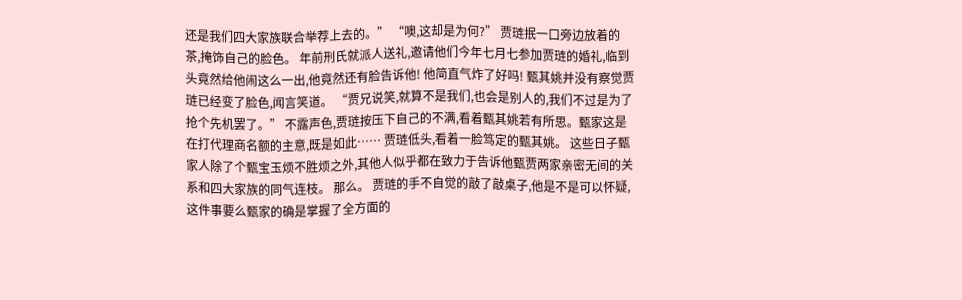还是我们四大家族联合举荐上去的。” “噢,这却是为何?” 贾琏抿一口旁边放着的茶,掩饰自己的脸色。 年前刑氏就派人送礼,邀请他们今年七月七参加贾琏的婚礼,临到头竟然给他闹这么一出,他竟然还有脸告诉他! 他简直气炸了好吗! 甄其姚并没有察觉贾琏已经变了脸色,闻言笑道。 “贾兄说笑,就算不是我们,也会是别人的,我们不过是为了抢个先机罢了。” 不露声色,贾琏按压下自己的不满,看着甄其姚若有所思。甄家这是在打代理商名额的主意,既是如此…… 贾琏低头,看着一脸笃定的甄其姚。 这些日子甄家人除了个甄宝玉烦不胜烦之外,其他人似乎都在致力于告诉他甄贾两家亲密无间的关系和四大家族的同气连枝。 那么。 贾琏的手不自觉的敲了敲桌子,他是不是可以怀疑,这件事要么甄家的确是掌握了全方面的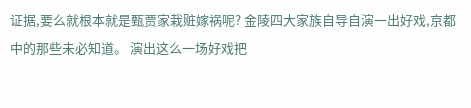证据,要么就根本就是甄贾家栽赃嫁祸呢? 金陵四大家族自导自演一出好戏,京都中的那些未必知道。 演出这么一场好戏把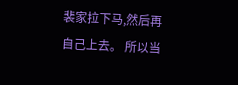裴家拉下马,然后再自己上去。 所以当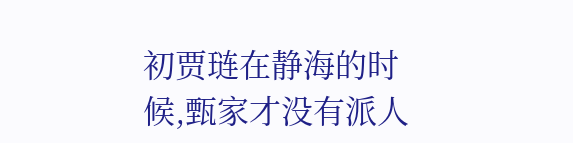初贾琏在静海的时候,甄家才没有派人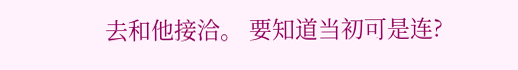去和他接洽。 要知道当初可是连?